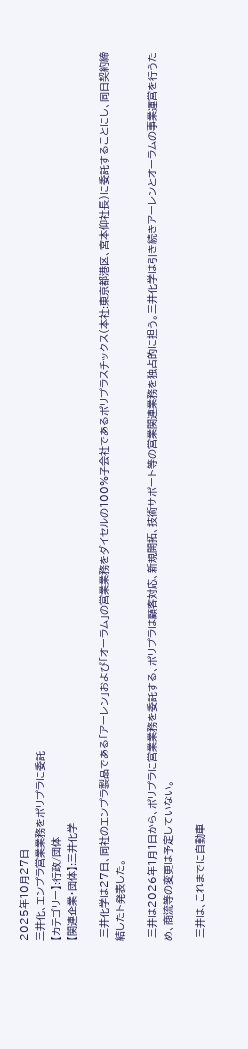2025年10月27日
三井化、エンプラ営業業務をポリプラに委託
【カテゴリー】:行政/団体
【関連企業・団体】:三井化学

 三井化学は27日、同社のエンプラ製品である「アーレン」および「オーラム」の営業業務をダイセルの100%子会社であるポリプラスチックス(本社:東京都港区、宮本仰社長)に委託することにし、同日契約締結したト発表した。

 三井は2026年1月1日から、ポリプラに営業業務を委託する、ポリプラは顧客対応、新規開拓、技術サポート等の営業関連業務を独占的に担う。三井化学は引き続きアーレンとオーラムの事業運営を行うため、商流等の変更は予定していない。

 三井は、これまでに自動車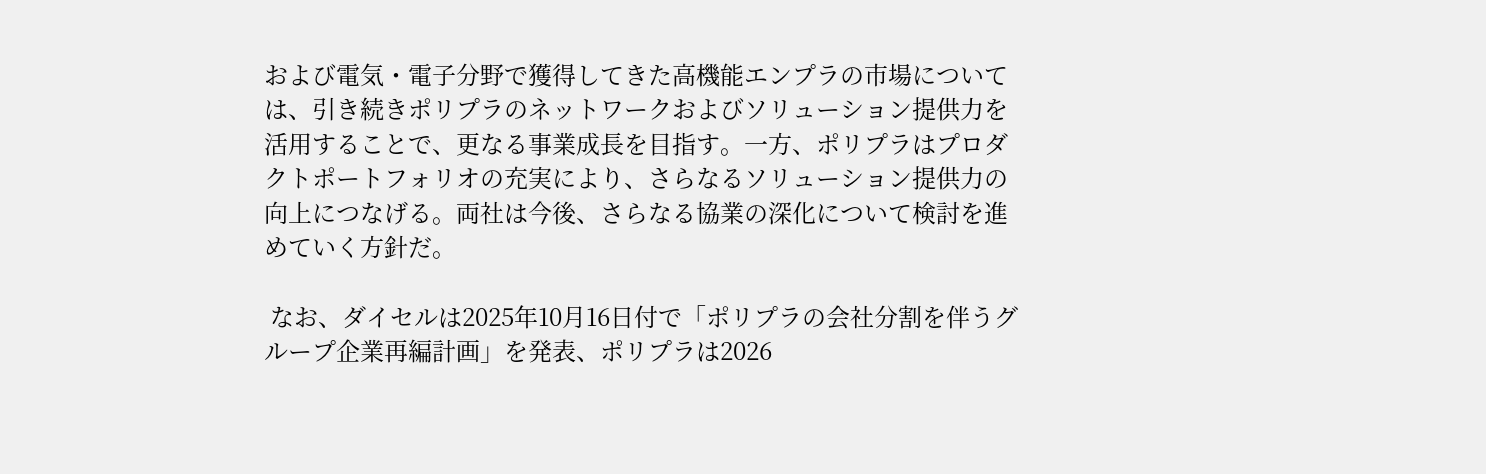および電気・電子分野で獲得してきた高機能エンプラの市場については、引き続きポリプラのネットワークおよびソリューション提供力を活用することで、更なる事業成長を目指す。一方、ポリプラはプロダクトポートフォリオの充実により、さらなるソリューション提供力の向上につなげる。両社は今後、さらなる協業の深化について検討を進めていく方針だ。

 なお、ダイセルは2025年10月16日付で「ポリプラの会社分割を伴うグループ企業再編計画」を発表、ポリプラは2026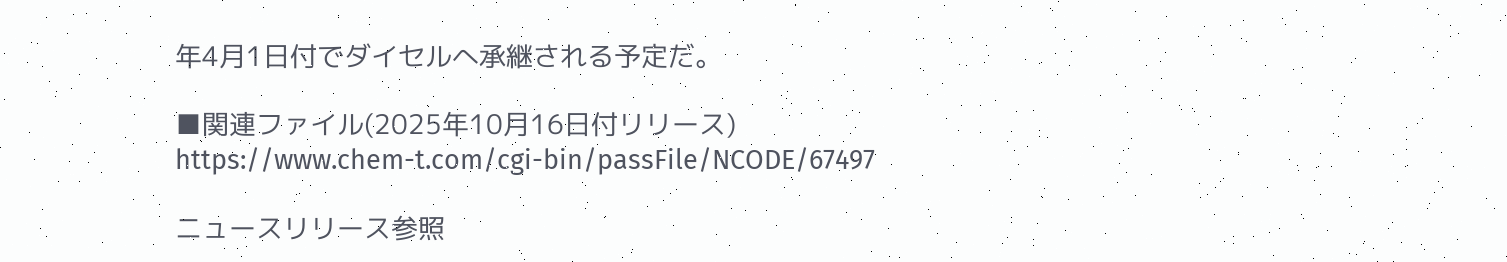年4月1日付でダイセルへ承継される予定だ。

■関連ファイル(2025年10月16日付リリース)
https://www.chem-t.com/cgi-bin/passFile/NCODE/67497

ニュースリリース参照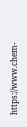https://www.chem-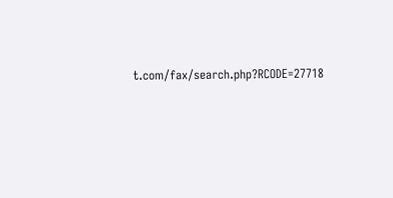t.com/fax/search.php?RCODE=27718